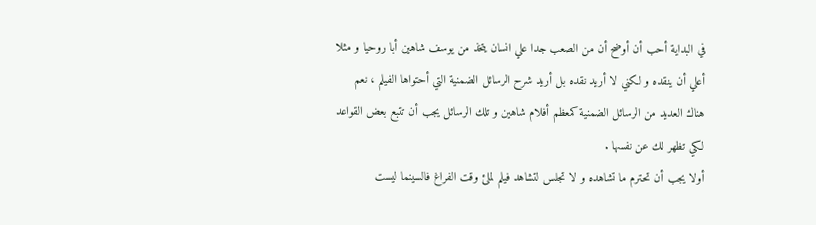في البداية أحب أن أوضح أن من الصعب جدا علي انسان يتخذ من يوسف شاهين أبا روحيا و مثلا أعلي أن ينقده و لكني لا أريد نقده بل أريد شرح الرسائل الضمنية التي أحتواها الفيلم ، نعم هناك العديد من الرسائل الضمنية كمعظم أفلام شاهين و تلك الرسائل يجب أن تتبع بعض القواعد لكي تظهر لك عن نفسها .
أولا يجب أن تحترم ما تشاهده و لا تجلس لتشاهد فيلم لملئ وقت الفراغ فالسينما ليست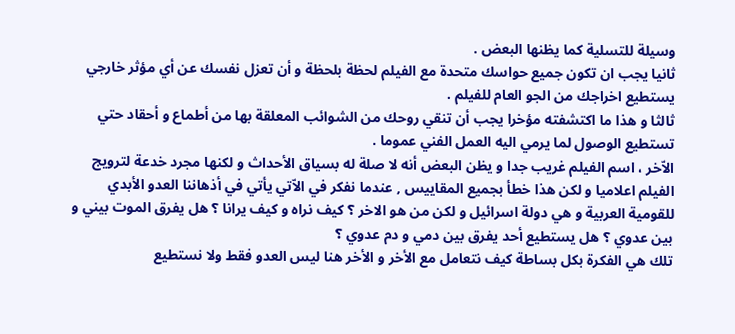وسيلة للتسلية كما يظنها البعض .
ثانيا يجب ان تكون جميع حواسك متحدة مع الفيلم لحظة بلحظة و أن تعزل نفسك عن أي مؤثر خارجي يستطيع اخراجك من الجو العام للفيلم .
ثالثا و هذا ما اكتشفته مؤخرا يجب أن تنقي روحك من الشوائب المعلقة بها من أطماع و أحقاد حتي تستطيع الوصول لما يرمي اليه العمل الفني عموما .
الاّخر ، اسم الفيلم غريب جدا و يظن البعض أنه لا صلة له بسياق الأحداث و لكنها مجرد خدعة لترويج الفيلم اعلاميا و لكن هذا خطأ بجميع المقاييس , عندما نفكر في الاّتي يأتي في أذهاننا العدو الأبدي للقومية العربية و هي دولة اسرائيل و لكن من هو الاخر ؟ كيف نراه و كيف يرانا ؟ هل يفرق الموت بيني و بين عدوي ؟ هل يستطيع أحد يفرق بين دمي و دم عدوي ؟
تلك هي الفكرة بكل بساطة كيف نتعامل مع الأخر و الأخر هنا ليس العدو فقط ولا نستطيع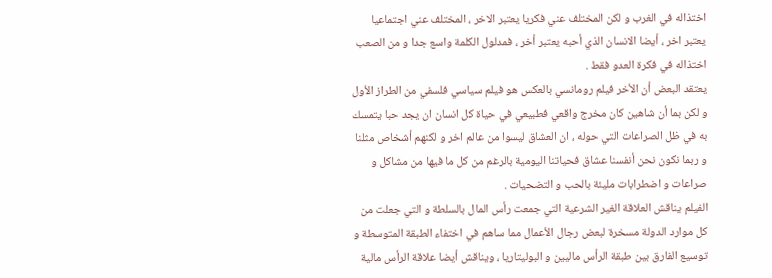اختذاله في الغرب و لكن المختلف عني فكريا يعتبر الاخر ، المختلف عني اجتماعيا يعتبر اخر ، أيضا الانسان الذي أحبه يعتبر أخر ، فمدلول الكلمة واسع جدا و من الصعب اختذاله في فكرة العدو فقط .
يعتقد البعض أن الأخر فيلم رومانسي بالعكس هو فيلم سياسي فلسفي من الطراز الأول و لكن بما أن شاهين كان مخرج واقعي فطبيعي في حياة كل انسان ان يجد حبا يتمسك به في ظل الصراعات التي حوله ، ان العشاق ليسوا من عالم اخر و لكنهم أشخاص مثلنا و ربما نكون نحن أنفسنا عشاق فحياتنا اليومية بالرغم من كل ما فيها من مشاكل و صراعات و اضطرابات مليئة بالحب و التضحيات .
الفيلم يناقش العلاقة الغير الشرعية التي جمعت رأس المال بالسلطة و التي جعلت من كل موارد الدولة مسخرة لبعض رجال الأعمال مما ساهم في اختفاء الطبقة المتوسطة و توسيع الفارق بين طبقة الرأس ماليين و البوليتاريا ، ويناقش أيضا علاقة الرأس مالية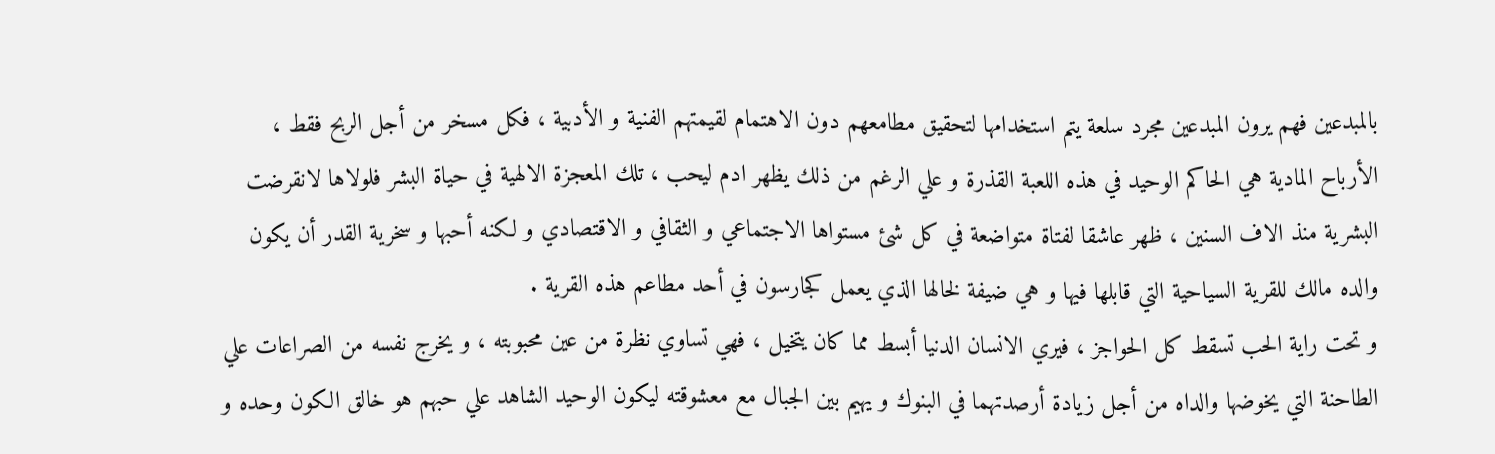بالمبدعين فهم يرون المبدعين مجرد سلعة يتم استخدامها لتحقيق مطامعهم دون الاهتمام لقيمتهم الفنية و الأدبية ، فكل مسخر من أجل الربح فقط ، الأرباح المادية هي الحاكم الوحيد في هذه اللعبة القذرة و علي الرغم من ذلك يظهر ادم ليحب ، تلك المعجزة الالهية في حياة البشر فلولاها لانقرضت البشرية منذ الاف السنين ، ظهر عاشقا لفتاة متواضعة في كل شئ مستواها الاجتماعي و الثقافي و الاقتصادي و لكنه أحبها و سخرية القدر أن يكون والده مالك للقرية السياحية التي قابلها فيها و هي ضيفة لخالها الذي يعمل كجارسون في أحد مطاعم هذه القرية .
و تحت راية الحب تسقط كل الحواجز ، فيري الانسان الدنيا أبسط مما كان يتخيل ، فهي تساوي نظرة من عين محبوبته ، و يخرج نفسه من الصراعات علي الطاحنة التي يخوضها والداه من أجل زيادة أرصدتهما في البنوك و يهيم بين الجبال مع معشوقته ليكون الوحيد الشاهد علي حبهم هو خالق الكون وحده و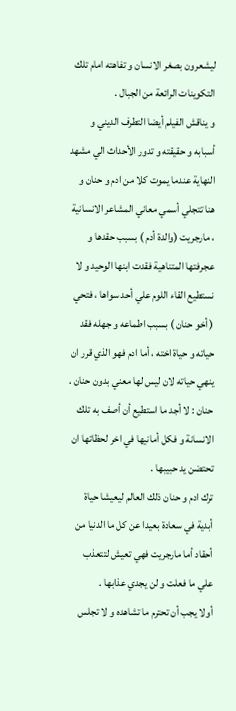ليشعرون بصغر الانسان و تفاهته امام تلك التكوينات الرائعة من الجبال .
و يناقش الفيلم أيضا التطرف الديني و أسبابه و حقيقته و تدور الأحداث الي مشهد النهاية عندما يموت كلا من ادم و حنان و هنا تتجلي أسمي معاني المشاعر الانسانية ، مارجريت (والدة أدم ) بسبب حقدها و عجرفتها المتناهية فقدت ابنها الوحيد و لا نستطيع القاء اللوم علي أحد سواها ، فتحي ( أخو حنان ) بسبب اطماعه و جهله فقد حياته و حياة اخته ، أما ادم فهو الذي قرر ان ينهي حياته لان ليس لها معني بدون حنان .
حنان : لا أجد ما استطيع أن أصف به تلك الانسانة و فكل أمانيها في اخر لحظاتها ان تحتضن يد حبيبها .
ترك ادم و حنان ذلك العالم ليعيشا حياة أبدية في سعادة بعيدا عن كل ما الدنيا من أحقاد أما مارجريت فهي تعيش لتتعذب علي ما فعلت و لن يجدي عذابها .
أولا يجب أن تحترم ما تشاهده و لا تجلس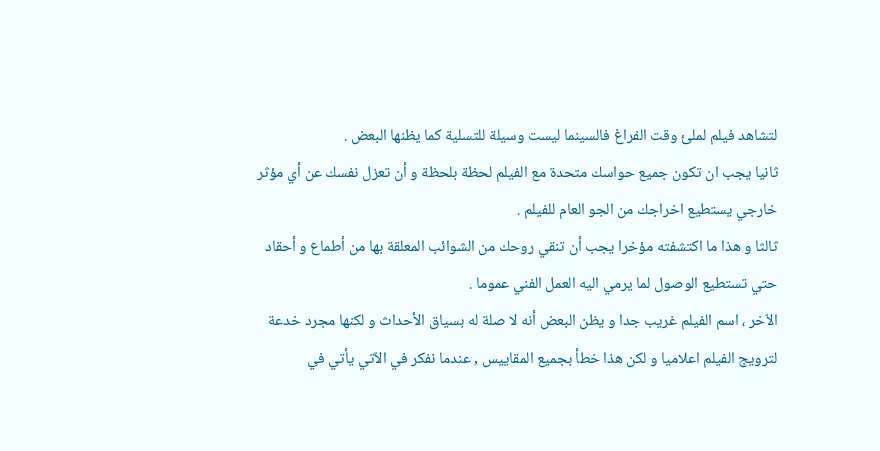لتشاهد فيلم لملئ وقت الفراغ فالسينما ليست وسيلة للتسلية كما يظنها البعض .
ثانيا يجب ان تكون جميع حواسك متحدة مع الفيلم لحظة بلحظة و أن تعزل نفسك عن أي مؤثر خارجي يستطيع اخراجك من الجو العام للفيلم .
ثالثا و هذا ما اكتشفته مؤخرا يجب أن تنقي روحك من الشوائب المعلقة بها من أطماع و أحقاد حتي تستطيع الوصول لما يرمي اليه العمل الفني عموما .
الاّخر ، اسم الفيلم غريب جدا و يظن البعض أنه لا صلة له بسياق الأحداث و لكنها مجرد خدعة لترويج الفيلم اعلاميا و لكن هذا خطأ بجميع المقاييس , عندما نفكر في الاّتي يأتي في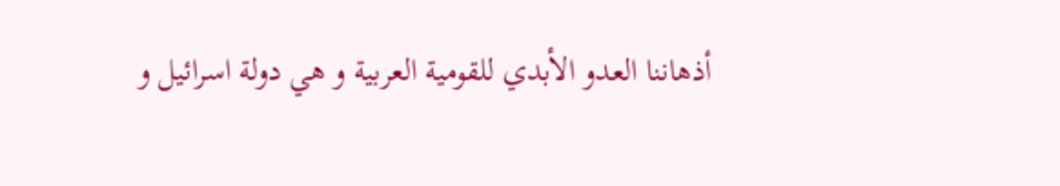أذهاننا العدو الأبدي للقومية العربية و هي دولة اسرائيل و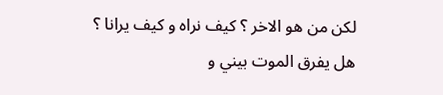لكن من هو الاخر ؟ كيف نراه و كيف يرانا ؟ هل يفرق الموت بيني و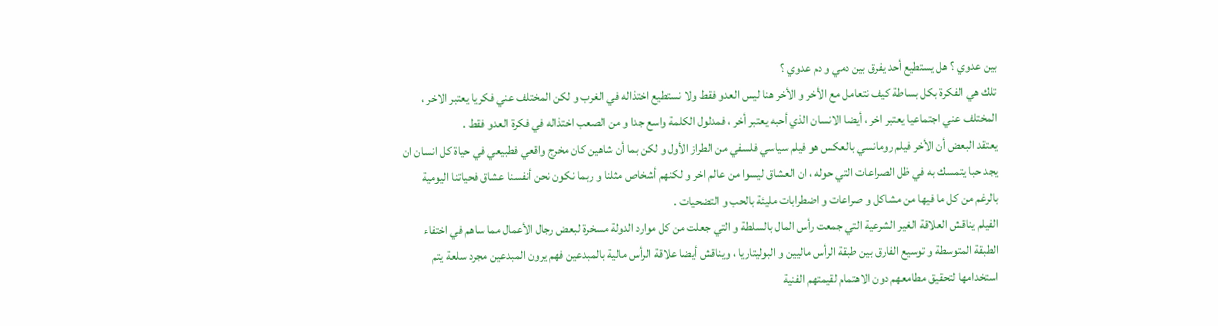بين عدوي ؟ هل يستطيع أحد يفرق بين دمي و دم عدوي ؟
تلك هي الفكرة بكل بساطة كيف نتعامل مع الأخر و الأخر هنا ليس العدو فقط ولا نستطيع اختذاله في الغرب و لكن المختلف عني فكريا يعتبر الاخر ، المختلف عني اجتماعيا يعتبر اخر ، أيضا الانسان الذي أحبه يعتبر أخر ، فمدلول الكلمة واسع جدا و من الصعب اختذاله في فكرة العدو فقط .
يعتقد البعض أن الأخر فيلم رومانسي بالعكس هو فيلم سياسي فلسفي من الطراز الأول و لكن بما أن شاهين كان مخرج واقعي فطبيعي في حياة كل انسان ان يجد حبا يتمسك به في ظل الصراعات التي حوله ، ان العشاق ليسوا من عالم اخر و لكنهم أشخاص مثلنا و ربما نكون نحن أنفسنا عشاق فحياتنا اليومية بالرغم من كل ما فيها من مشاكل و صراعات و اضطرابات مليئة بالحب و التضحيات .
الفيلم يناقش العلاقة الغير الشرعية التي جمعت رأس المال بالسلطة و التي جعلت من كل موارد الدولة مسخرة لبعض رجال الأعمال مما ساهم في اختفاء الطبقة المتوسطة و توسيع الفارق بين طبقة الرأس ماليين و البوليتاريا ، ويناقش أيضا علاقة الرأس مالية بالمبدعين فهم يرون المبدعين مجرد سلعة يتم استخدامها لتحقيق مطامعهم دون الاهتمام لقيمتهم الفنية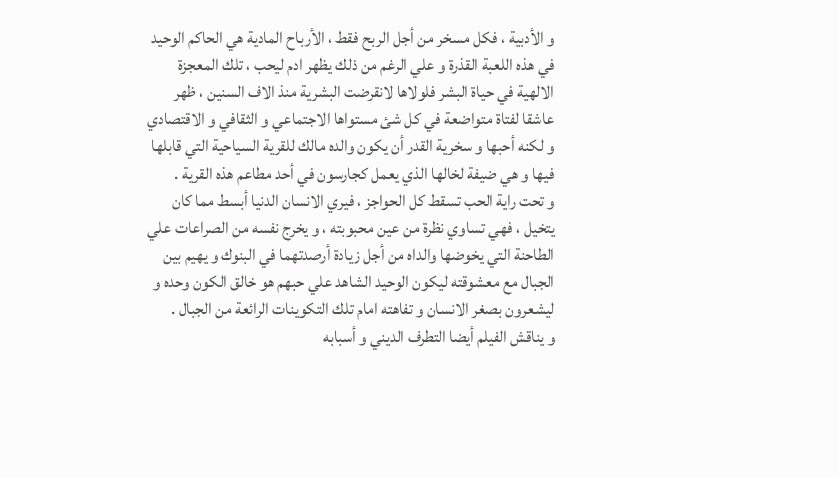و الأدبية ، فكل مسخر من أجل الربح فقط ، الأرباح المادية هي الحاكم الوحيد في هذه اللعبة القذرة و علي الرغم من ذلك يظهر ادم ليحب ، تلك المعجزة الالهية في حياة البشر فلولاها لانقرضت البشرية منذ الاف السنين ، ظهر عاشقا لفتاة متواضعة في كل شئ مستواها الاجتماعي و الثقافي و الاقتصادي و لكنه أحبها و سخرية القدر أن يكون والده مالك للقرية السياحية التي قابلها فيها و هي ضيفة لخالها الذي يعمل كجارسون في أحد مطاعم هذه القرية .
و تحت راية الحب تسقط كل الحواجز ، فيري الانسان الدنيا أبسط مما كان يتخيل ، فهي تساوي نظرة من عين محبوبته ، و يخرج نفسه من الصراعات علي الطاحنة التي يخوضها والداه من أجل زيادة أرصدتهما في البنوك و يهيم بين الجبال مع معشوقته ليكون الوحيد الشاهد علي حبهم هو خالق الكون وحده و ليشعرون بصغر الانسان و تفاهته امام تلك التكوينات الرائعة من الجبال .
و يناقش الفيلم أيضا التطرف الديني و أسبابه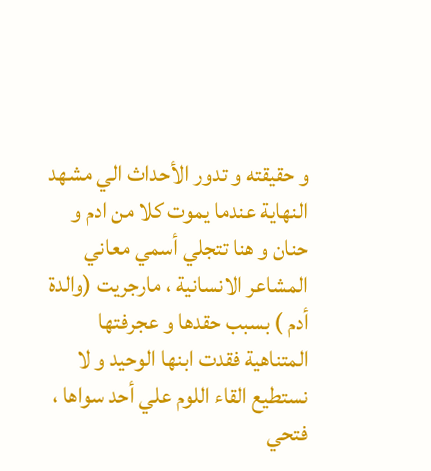و حقيقته و تدور الأحداث الي مشهد النهاية عندما يموت كلا من ادم و حنان و هنا تتجلي أسمي معاني المشاعر الانسانية ، مارجريت (والدة أدم ) بسبب حقدها و عجرفتها المتناهية فقدت ابنها الوحيد و لا نستطيع القاء اللوم علي أحد سواها ، فتحي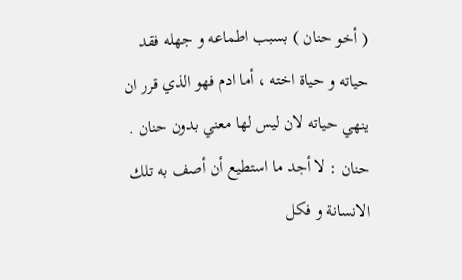( أخو حنان ) بسبب اطماعه و جهله فقد حياته و حياة اخته ، أما ادم فهو الذي قرر ان ينهي حياته لان ليس لها معني بدون حنان .
حنان : لا أجد ما استطيع أن أصف به تلك الانسانة و فكل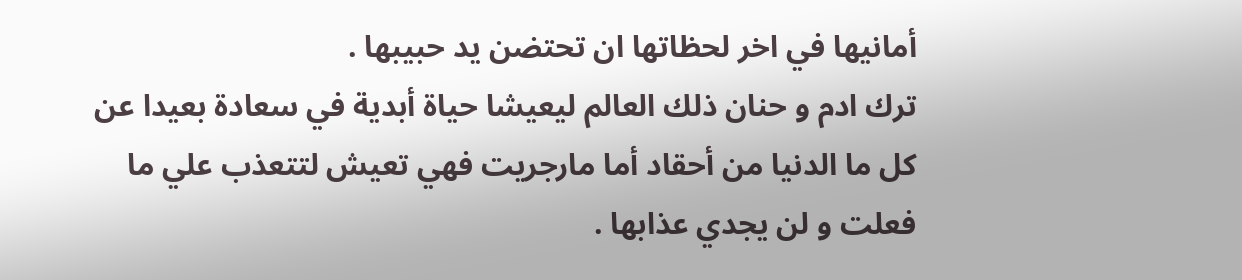أمانيها في اخر لحظاتها ان تحتضن يد حبيبها .
ترك ادم و حنان ذلك العالم ليعيشا حياة أبدية في سعادة بعيدا عن كل ما الدنيا من أحقاد أما مارجريت فهي تعيش لتتعذب علي ما فعلت و لن يجدي عذابها .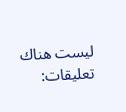ليست هناك تعليقات: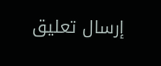إرسال تعليق